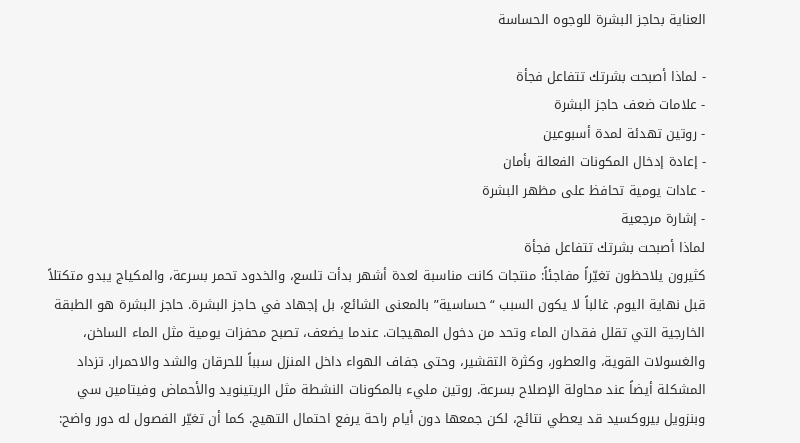العناية بحاجز البشرة للوجوه الحساسة

- لماذا أصبحت بشرتك تتفاعل فجأة
- علامات ضعف حاجز البشرة
- روتين تهدئة لمدة أسبوعين
- إعادة إدخال المكونات الفعالة بأمان
- عادات يومية تحافظ على مظهر البشرة
- إشارة مرجعية
لماذا أصبحت بشرتك تتفاعل فجأة
كثيرون يلاحظون تغيّراً مفاجئاً: منتجات كانت مناسبة لعدة أشهر بدأت تلسع، والخدود تحمر بسرعة، والمكياج يبدو متكتلاً قبل نهاية اليوم. غالباً لا يكون السبب “حساسية” بالمعنى الشائع، بل إجهاد في حاجز البشرة. حاجز البشرة هو الطبقة الخارجية التي تقلل فقدان الماء وتحد من دخول المهيجات. عندما يضعف، تصبح محفزات يومية مثل الماء الساخن، والغسولات القوية، والعطور، وكثرة التقشير، وحتى جفاف الهواء داخل المنزل سبباً للحرقان والشد والاحمرار. تزداد المشكلة أيضاً عند محاولة الإصلاح بسرعة. روتين مليء بالمكونات النشطة مثل الريتينويد والأحماض وفيتامين سي وبنزويل بيروكسيد قد يعطي نتائج، لكن جمعها دون أيام راحة يرفع احتمال التهيج. كما أن تغيّر الفصول له دور واضح: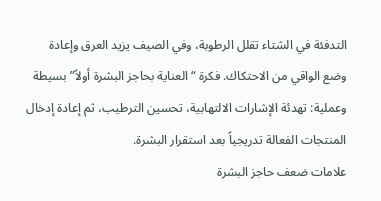التدفئة في الشتاء تقلل الرطوبة، وفي الصيف يزيد العرق وإعادة وضع الواقي من الاحتكاك. فكرة “العناية بحاجز البشرة أولاً” بسيطة وعملية: تهدئة الإشارات الالتهابية، تحسين الترطيب، ثم إعادة إدخال المنتجات الفعالة تدريجياً بعد استقرار البشرة.
علامات ضعف حاجز البشرة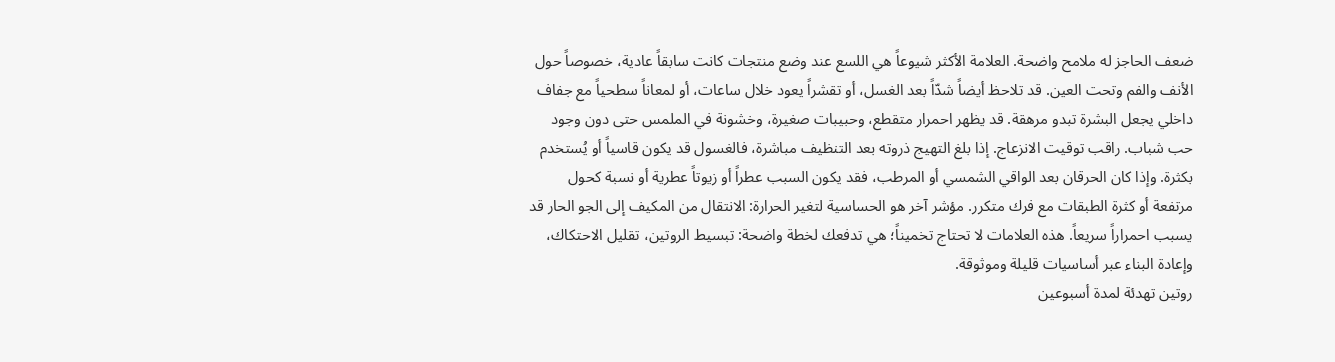ضعف الحاجز له ملامح واضحة. العلامة الأكثر شيوعاً هي اللسع عند وضع منتجات كانت سابقاً عادية، خصوصاً حول الأنف والفم وتحت العين. قد تلاحظ أيضاً شدّاً بعد الغسل، أو تقشراً يعود خلال ساعات، أو لمعاناً سطحياً مع جفاف داخلي يجعل البشرة تبدو مرهقة. قد يظهر احمرار متقطع، وحبيبات صغيرة، وخشونة في الملمس حتى دون وجود حب شباب. راقب توقيت الانزعاج. إذا بلغ التهيج ذروته بعد التنظيف مباشرة، فالغسول قد يكون قاسياً أو يُستخدم بكثرة. وإذا كان الحرقان بعد الواقي الشمسي أو المرطب، فقد يكون السبب عطراً أو زيوتاً عطرية أو نسبة كحول مرتفعة أو كثرة الطبقات مع فرك متكرر. مؤشر آخر هو الحساسية لتغير الحرارة: الانتقال من المكيف إلى الجو الحار قد يسبب احمراراً سريعاً. هذه العلامات لا تحتاج تخميناً؛ هي تدفعك لخطة واضحة: تبسيط الروتين، تقليل الاحتكاك، وإعادة البناء عبر أساسيات قليلة وموثوقة.
روتين تهدئة لمدة أسبوعين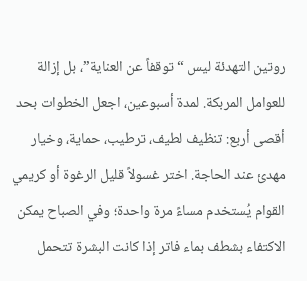روتين التهدئة ليس “توقفاً عن العناية”، بل إزالة للعوامل المربكة. لمدة أسبوعين، اجعل الخطوات بحد أقصى أربع: تنظيف لطيف، ترطيب، حماية، وخيار مهدئ عند الحاجة. اختر غسولاً قليل الرغوة أو كريمي القوام يُستخدم مساءً مرة واحدة؛ وفي الصباح يمكن الاكتفاء بشطف بماء فاتر إذا كانت البشرة تتحمل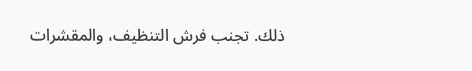ذلك. تجنب فرش التنظيف، والمقشرات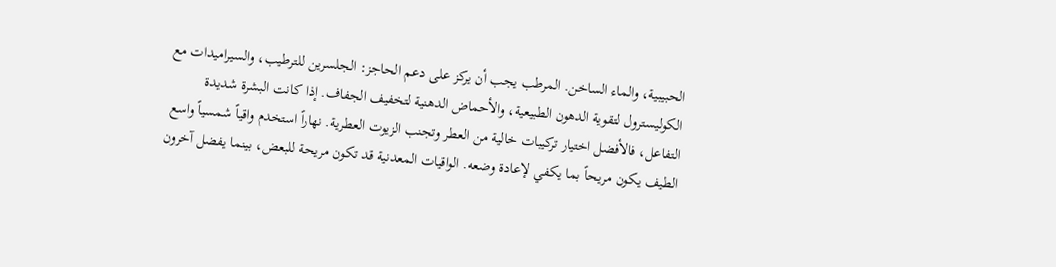الحبيبية، والماء الساخن. المرطب يجب أن يركز على دعم الحاجز: الجلسرين للترطيب، والسيراميدات مع الكوليسترول لتقوية الدهون الطبيعية، والأحماض الدهنية لتخفيف الجفاف. إذا كانت البشرة شديدة التفاعل، فالأفضل اختيار تركيبات خالية من العطر وتجنب الزيوت العطرية. نهاراً استخدم واقياً شمسياً واسع الطيف يكون مريحاً بما يكفي لإعادة وضعه. الواقيات المعدنية قد تكون مريحة للبعض، بينما يفضل آخرون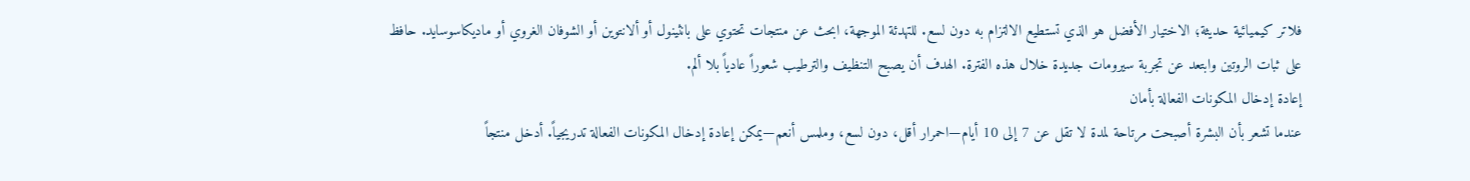فلاتر كيميائية حديثة؛ الاختيار الأفضل هو الذي تستطيع الالتزام به دون لسع. للتهدئة الموجهة، ابحث عن منتجات تحتوي على بانثينول أو ألانتوين أو الشوفان الغروي أو ماديكاسوسايد. حافظ على ثبات الروتين وابتعد عن تجربة سيرومات جديدة خلال هذه الفترة. الهدف أن يصبح التنظيف والترطيب شعوراً عادياً بلا ألم.
إعادة إدخال المكونات الفعالة بأمان
عندما تشعر بأن البشرة أصبحت مرتاحة لمدة لا تقل عن 7 إلى 10 أيام—احمرار أقل، دون لسع، وملمس أنعم—يمكن إعادة إدخال المكونات الفعالة تدريجياً. أدخل منتجاً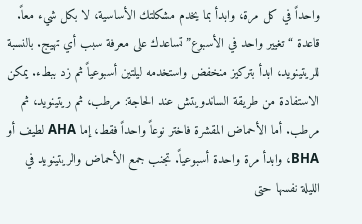واحداً في كل مرة، وابدأ بما يخدم مشكلتك الأساسية، لا بكل شيء معاً. قاعدة “تغيير واحد في الأسبوع” تساعدك على معرفة سبب أي تهيج. بالنسبة للريتينويد، ابدأ بتركيز منخفض واستخدمه ليلتين أسبوعياً ثم زد ببطء. يمكن الاستفادة من طريقة الساندويتش عند الحاجة: مرطب، ثم ريتينويد، ثم مرطب. أما الأحماض المقشرة فاختر نوعاً واحداً فقط، إما AHA لطيف أو BHA، وابدأ مرة واحدة أسبوعياً. تجنب جمع الأحماض والريتينويد في الليلة نفسها حتى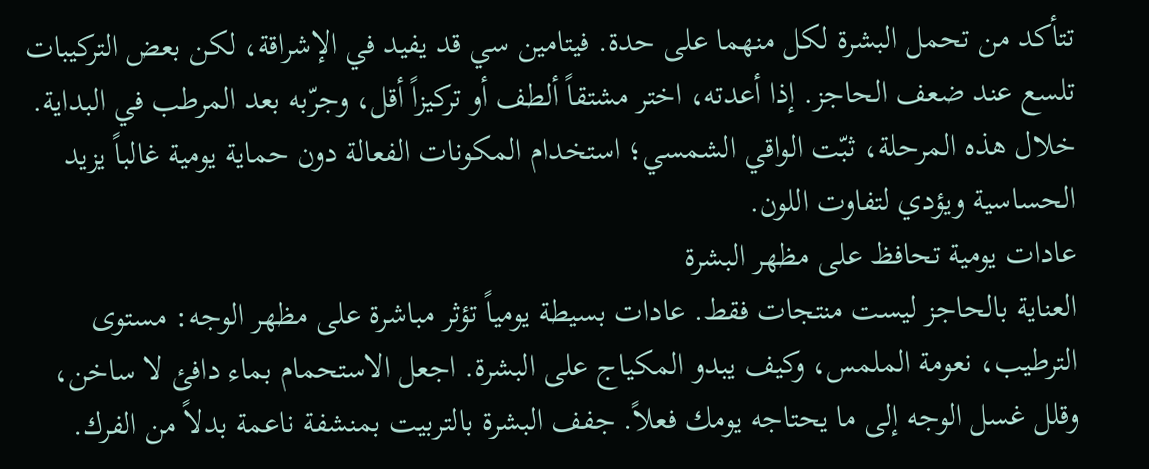تتأكد من تحمل البشرة لكل منهما على حدة. فيتامين سي قد يفيد في الإشراقة، لكن بعض التركيبات تلسع عند ضعف الحاجز. إذا أعدته، اختر مشتقاً ألطف أو تركيزاً أقل، وجرّبه بعد المرطب في البداية. خلال هذه المرحلة، ثبّت الواقي الشمسي؛ استخدام المكونات الفعالة دون حماية يومية غالباً يزيد الحساسية ويؤدي لتفاوت اللون.
عادات يومية تحافظ على مظهر البشرة
العناية بالحاجز ليست منتجات فقط. عادات بسيطة يومياً تؤثر مباشرة على مظهر الوجه: مستوى الترطيب، نعومة الملمس، وكيف يبدو المكياج على البشرة. اجعل الاستحمام بماء دافئ لا ساخن، وقلل غسل الوجه إلى ما يحتاجه يومك فعلاً. جفف البشرة بالتربيت بمنشفة ناعمة بدلاً من الفرك.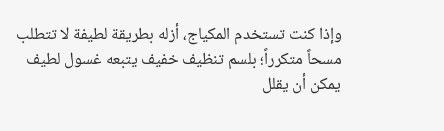وإذا كنت تستخدم المكياج، أزله بطريقة لطيفة لا تتطلب مسحاً متكرراً؛ بلسم تنظيف خفيف يتبعه غسول لطيف يمكن أن يقلل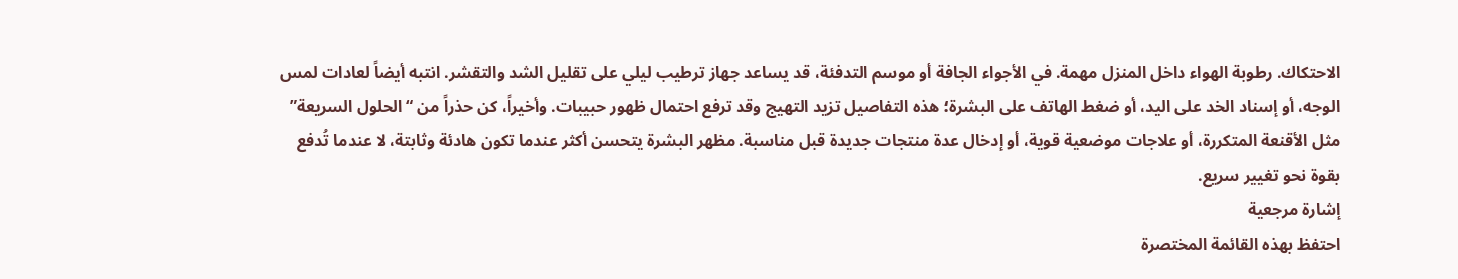الاحتكاك. رطوبة الهواء داخل المنزل مهمة. في الأجواء الجافة أو موسم التدفئة، قد يساعد جهاز ترطيب ليلي على تقليل الشد والتقشر. انتبه أيضاً لعادات لمس الوجه، أو إسناد الخد على اليد، أو ضغط الهاتف على البشرة؛ هذه التفاصيل تزيد التهيج وقد ترفع احتمال ظهور حبيبات. وأخيراً، كن حذراً من “الحلول السريعة” مثل الأقنعة المتكررة، أو علاجات موضعية قوية، أو إدخال عدة منتجات جديدة قبل مناسبة. مظهر البشرة يتحسن أكثر عندما تكون هادئة وثابتة، لا عندما تُدفع بقوة نحو تغيير سريع.
إشارة مرجعية
احتفظ بهذه القائمة المختصرة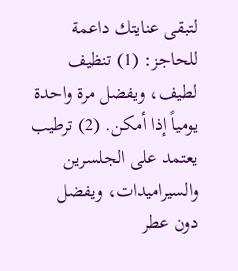لتبقى عنايتك داعمة للحاجز: (1) تنظيف لطيف، ويفضل مرة واحدة يومياً إذا أمكن. (2) ترطيب يعتمد على الجلسرين والسيراميدات، ويفضل دون عطر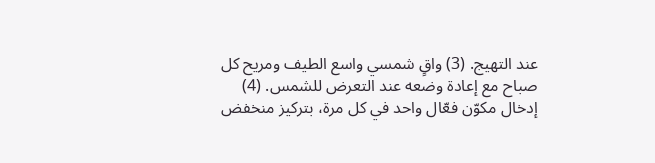عند التهيج. (3) واقٍ شمسي واسع الطيف ومريح كل صباح مع إعادة وضعه عند التعرض للشمس. (4) إدخال مكوّن فعّال واحد في كل مرة، بتركيز منخفض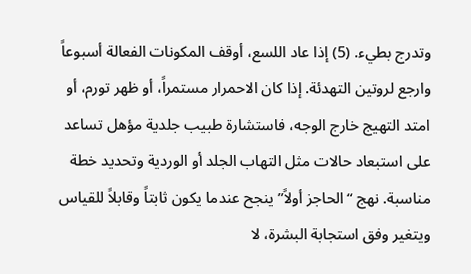وتدرج بطيء. (5) إذا عاد اللسع، أوقف المكونات الفعالة أسبوعاً وارجع لروتين التهدئة. إذا كان الاحمرار مستمراً، أو ظهر تورم، أو امتد التهيج خارج الوجه، فاستشارة طبيب جلدية مؤهل تساعد على استبعاد حالات مثل التهاب الجلد أو الوردية وتحديد خطة مناسبة. نهج “الحاجز أولاً” ينجح عندما يكون ثابتاً وقابلاً للقياس ويتغير وفق استجابة البشرة، لا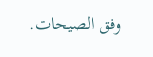وفق الصيحات.